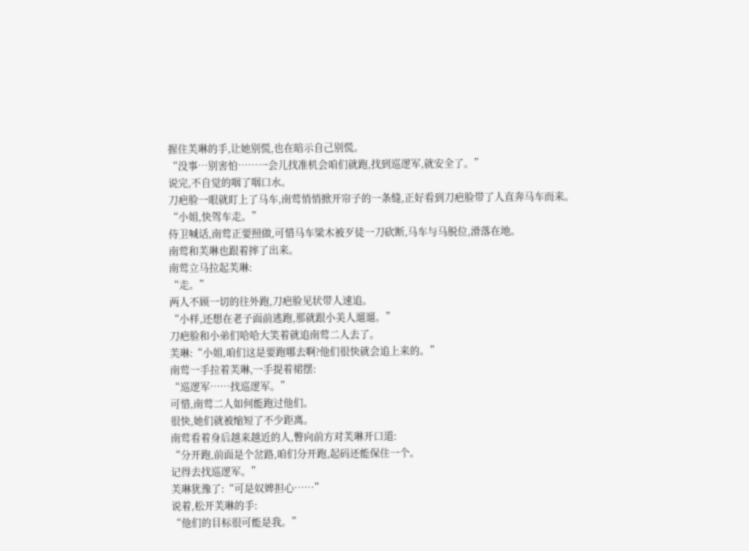握住芙琳的手,让她别慌,也在暗示自己别慌。
“没事…别害怕……一会儿找准机会咱们就跑,找到巡逻军,就安全了。”
说完,不自觉的咽了咽口水。
刀疤脸一眼就盯上了马车,南莺悄悄掀开帘子的一条缝,正好看到刀疤脸带了人直奔马车而来。
“小姐,快驾车走。”
侍卫喊话,南莺正要照做,可惜马车梁木被歹徒一刀砍断,马车与马脱位,滑落在地。
南莺和芙琳也跟着摔了出来。
南莺立马拉起芙琳:
“走。”
两人不顾一切的往外跑,刀疤脸见状带人速追。
“小样,还想在老子面前逃跑,那就跟小美人遛遛。”
刀疤脸和小弟们哈哈大笑着就追南莺二人去了。
芙琳:“小姐,咱们这是要跑哪去啊?他们很快就会追上来的。”
南莺一手拉着芙琳,一手提着裙摆:
“巡逻军……找巡逻军。”
可惜,南莺二人如何能跑过他们。
很快,她们就被缩短了不少距离。
南莺看着身后越来越近的人,瞥向前方对芙琳开口道:
“分开跑,前面是个岔路,咱们分开跑,起码还能保住一个。
记得去找巡逻军。”
芙琳犹豫了:“可是奴婢担心……”
说着,松开芙琳的手:
“他们的目标很可能是我。”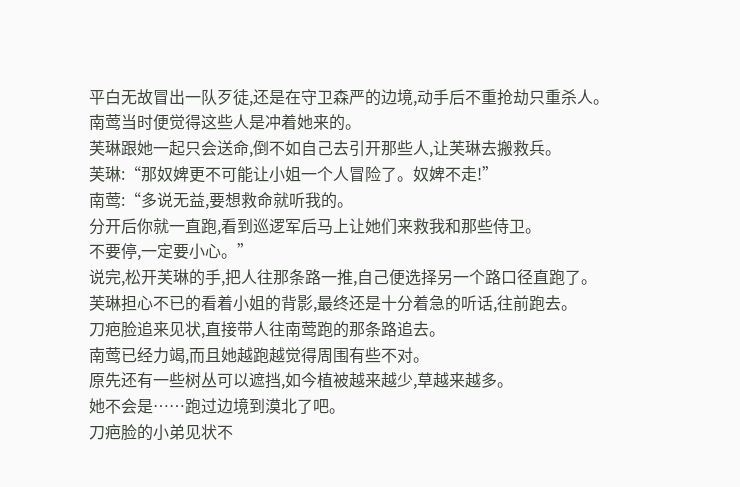平白无故冒出一队歹徒,还是在守卫森严的边境,动手后不重抢劫只重杀人。
南莺当时便觉得这些人是冲着她来的。
芙琳跟她一起只会送命,倒不如自己去引开那些人,让芙琳去搬救兵。
芙琳:“那奴婢更不可能让小姐一个人冒险了。奴婢不走!”
南莺:“多说无益,要想救命就听我的。
分开后你就一直跑,看到巡逻军后马上让她们来救我和那些侍卫。
不要停,一定要小心。”
说完,松开芙琳的手,把人往那条路一推,自己便选择另一个路口径直跑了。
芙琳担心不已的看着小姐的背影,最终还是十分着急的听话,往前跑去。
刀疤脸追来见状,直接带人往南莺跑的那条路追去。
南莺已经力竭,而且她越跑越觉得周围有些不对。
原先还有一些树丛可以遮挡,如今植被越来越少,草越来越多。
她不会是……跑过边境到漠北了吧。
刀疤脸的小弟见状不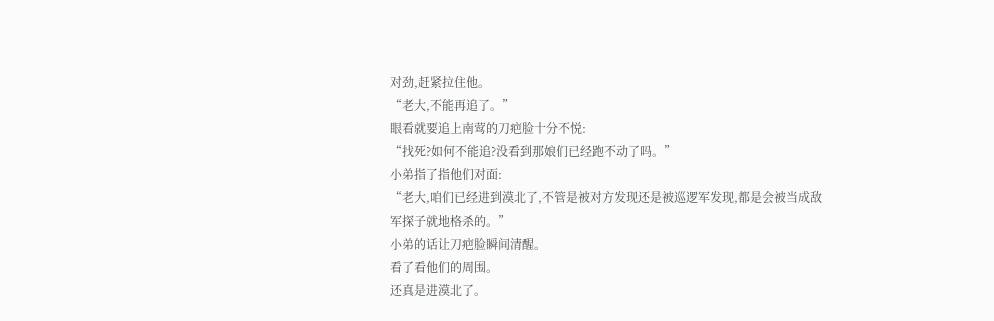对劲,赶紧拉住他。
“老大,不能再追了。”
眼看就要追上南莺的刀疤脸十分不悦:
“找死?如何不能追?没看到那娘们已经跑不动了吗。”
小弟指了指他们对面:
“老大,咱们已经进到漠北了,不管是被对方发现还是被巡逻军发现,都是会被当成敌军探子就地格杀的。”
小弟的话让刀疤脸瞬间清醒。
看了看他们的周围。
还真是进漠北了。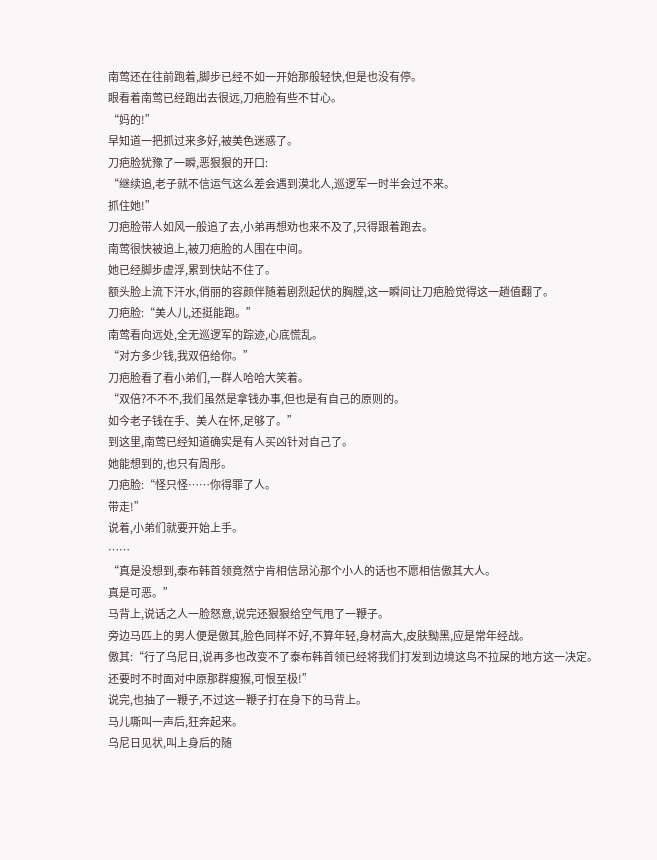南莺还在往前跑着,脚步已经不如一开始那般轻快,但是也没有停。
眼看着南莺已经跑出去很远,刀疤脸有些不甘心。
“妈的!”
早知道一把抓过来多好,被美色迷惑了。
刀疤脸犹豫了一瞬,恶狠狠的开口:
“继续追,老子就不信运气这么差会遇到漠北人,巡逻军一时半会过不来。
抓住她!”
刀疤脸带人如风一般追了去,小弟再想劝也来不及了,只得跟着跑去。
南莺很快被追上,被刀疤脸的人围在中间。
她已经脚步虚浮,累到快站不住了。
额头脸上流下汗水,俏丽的容颜伴随着剧烈起伏的胸膛,这一瞬间让刀疤脸觉得这一趟值翻了。
刀疤脸:“美人儿,还挺能跑。”
南莺看向远处,全无巡逻军的踪迹,心底慌乱。
“对方多少钱,我双倍给你。”
刀疤脸看了看小弟们,一群人哈哈大笑着。
“双倍?不不不,我们虽然是拿钱办事,但也是有自己的原则的。
如今老子钱在手、美人在怀,足够了。”
到这里,南莺已经知道确实是有人买凶针对自己了。
她能想到的,也只有周彤。
刀疤脸:“怪只怪……你得罪了人。
带走!”
说着,小弟们就要开始上手。
……
“真是没想到,泰布韩首领竟然宁肯相信昂沁那个小人的话也不愿相信傲其大人。
真是可恶。”
马背上,说话之人一脸怒意,说完还狠狠给空气甩了一鞭子。
旁边马匹上的男人便是傲其,脸色同样不好,不算年轻,身材高大,皮肤黝黑,应是常年经战。
傲其:“行了乌尼日,说再多也改变不了泰布韩首领已经将我们打发到边境这鸟不拉屎的地方这一决定。
还要时不时面对中原那群瘦猴,可恨至极!”
说完,也抽了一鞭子,不过这一鞭子打在身下的马背上。
马儿嘶叫一声后,狂奔起来。
乌尼日见状,叫上身后的随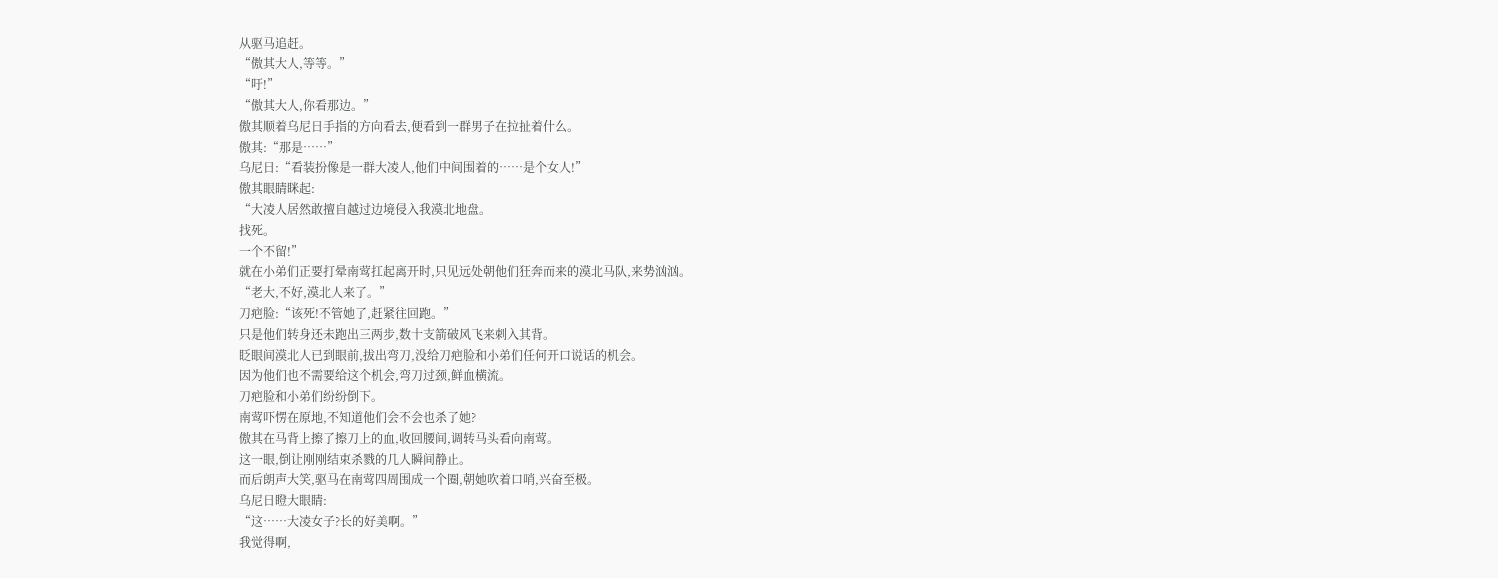从驱马追赶。
“傲其大人,等等。”
“吁!”
“傲其大人,你看那边。”
傲其顺着乌尼日手指的方向看去,便看到一群男子在拉扯着什么。
傲其:“那是……”
乌尼日:“看装扮像是一群大凌人,他们中间围着的……是个女人!”
傲其眼睛眯起:
“大凌人居然敢擅自越过边境侵入我漠北地盘。
找死。
一个不留!”
就在小弟们正要打晕南莺扛起离开时,只见远处朝他们狂奔而来的漠北马队,来势汹汹。
“老大,不好,漠北人来了。”
刀疤脸:“该死!不管她了,赶紧往回跑。”
只是他们转身还未跑出三两步,数十支箭破风飞来刺入其背。
眨眼间漠北人已到眼前,拔出弯刀,没给刀疤脸和小弟们任何开口说话的机会。
因为他们也不需要给这个机会,弯刀过颈,鲜血横流。
刀疤脸和小弟们纷纷倒下。
南莺吓愣在原地,不知道他们会不会也杀了她?
傲其在马背上擦了擦刀上的血,收回腰间,调转马头看向南莺。
这一眼,倒让刚刚结束杀戮的几人瞬间静止。
而后朗声大笑,驱马在南莺四周围成一个圈,朝她吹着口哨,兴奋至极。
乌尼日瞪大眼睛:
“这……大凌女子?长的好美啊。”
我觉得啊,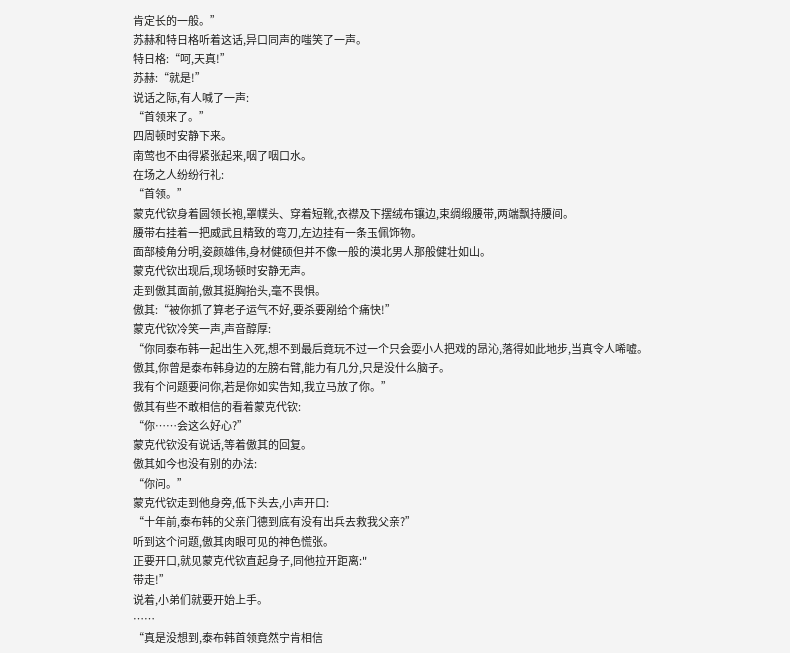肯定长的一般。”
苏赫和特日格听着这话,异口同声的嗤笑了一声。
特日格:“呵,天真!”
苏赫:“就是!”
说话之际,有人喊了一声:
“首领来了。”
四周顿时安静下来。
南莺也不由得紧张起来,咽了咽口水。
在场之人纷纷行礼:
“首领。”
蒙克代钦身着圆领长袍,罩幞头、穿着短靴,衣襟及下摆绒布镶边,束绸缎腰带,两端飘持腰间。
腰带右挂着一把威武且精致的弯刀,左边挂有一条玉佩饰物。
面部棱角分明,姿颜雄伟,身材健硕但并不像一般的漠北男人那般健壮如山。
蒙克代钦出现后,现场顿时安静无声。
走到傲其面前,傲其挺胸抬头,毫不畏惧。
傲其:“被你抓了算老子运气不好,要杀要剐给个痛快!”
蒙克代钦冷笑一声,声音醇厚:
“你同泰布韩一起出生入死,想不到最后竟玩不过一个只会耍小人把戏的昂沁,落得如此地步,当真令人唏嘘。
傲其,你曾是泰布韩身边的左膀右臂,能力有几分,只是没什么脑子。
我有个问题要问你,若是你如实告知,我立马放了你。”
傲其有些不敢相信的看着蒙克代钦:
“你……会这么好心?”
蒙克代钦没有说话,等着傲其的回复。
傲其如今也没有别的办法:
“你问。”
蒙克代钦走到他身旁,低下头去,小声开口:
“十年前,泰布韩的父亲门德到底有没有出兵去救我父亲?”
听到这个问题,傲其肉眼可见的神色慌张。
正要开口,就见蒙克代钦直起身子,同他拉开距离:"
带走!”
说着,小弟们就要开始上手。
……
“真是没想到,泰布韩首领竟然宁肯相信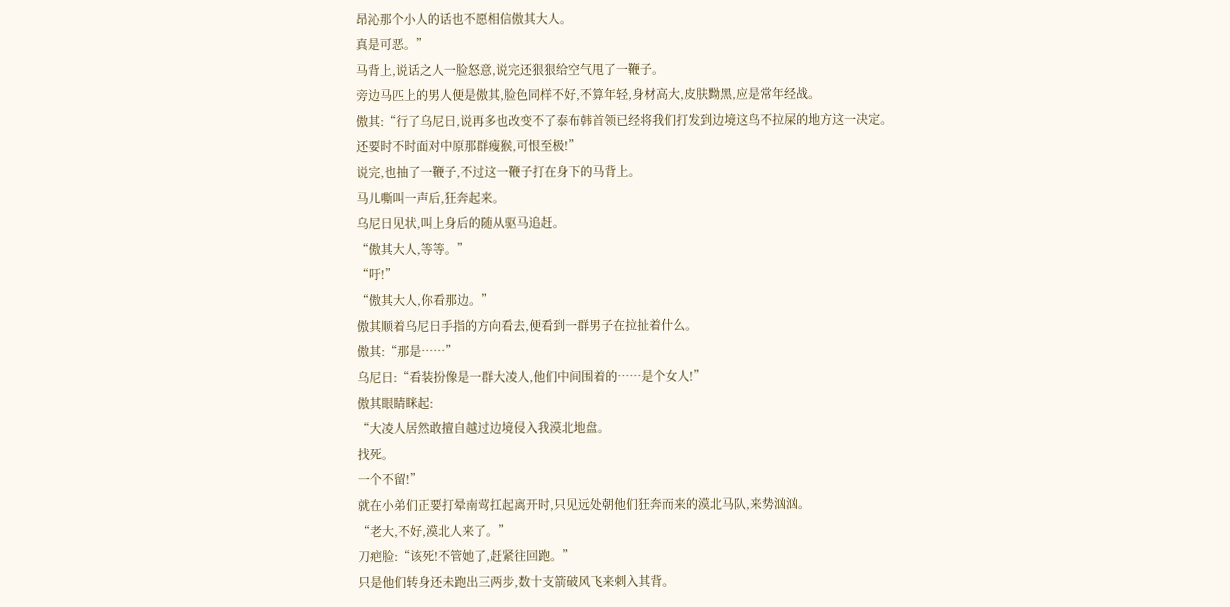昂沁那个小人的话也不愿相信傲其大人。
真是可恶。”
马背上,说话之人一脸怒意,说完还狠狠给空气甩了一鞭子。
旁边马匹上的男人便是傲其,脸色同样不好,不算年轻,身材高大,皮肤黝黑,应是常年经战。
傲其:“行了乌尼日,说再多也改变不了泰布韩首领已经将我们打发到边境这鸟不拉屎的地方这一决定。
还要时不时面对中原那群瘦猴,可恨至极!”
说完,也抽了一鞭子,不过这一鞭子打在身下的马背上。
马儿嘶叫一声后,狂奔起来。
乌尼日见状,叫上身后的随从驱马追赶。
“傲其大人,等等。”
“吁!”
“傲其大人,你看那边。”
傲其顺着乌尼日手指的方向看去,便看到一群男子在拉扯着什么。
傲其:“那是……”
乌尼日:“看装扮像是一群大凌人,他们中间围着的……是个女人!”
傲其眼睛眯起:
“大凌人居然敢擅自越过边境侵入我漠北地盘。
找死。
一个不留!”
就在小弟们正要打晕南莺扛起离开时,只见远处朝他们狂奔而来的漠北马队,来势汹汹。
“老大,不好,漠北人来了。”
刀疤脸:“该死!不管她了,赶紧往回跑。”
只是他们转身还未跑出三两步,数十支箭破风飞来刺入其背。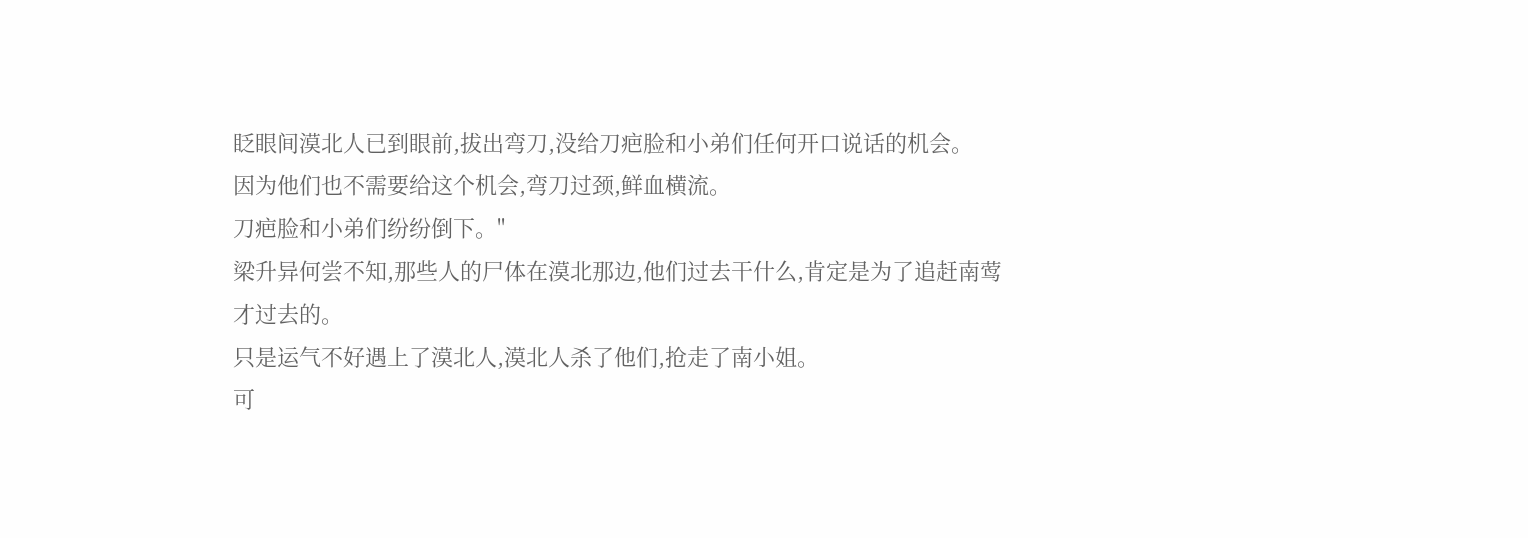眨眼间漠北人已到眼前,拔出弯刀,没给刀疤脸和小弟们任何开口说话的机会。
因为他们也不需要给这个机会,弯刀过颈,鲜血横流。
刀疤脸和小弟们纷纷倒下。"
梁升异何尝不知,那些人的尸体在漠北那边,他们过去干什么,肯定是为了追赶南莺才过去的。
只是运气不好遇上了漠北人,漠北人杀了他们,抢走了南小姐。
可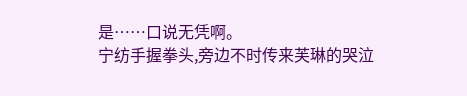是……口说无凭啊。
宁纺手握拳头,旁边不时传来芙琳的哭泣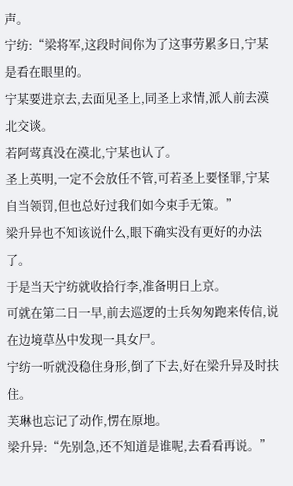声。
宁纺:“梁将军,这段时间你为了这事劳累多日,宁某是看在眼里的。
宁某要进京去,去面见圣上,同圣上求情,派人前去漠北交谈。
若阿莺真没在漠北,宁某也认了。
圣上英明,一定不会放任不管,可若圣上要怪罪,宁某自当领罚,但也总好过我们如今束手无策。”
梁升异也不知该说什么,眼下确实没有更好的办法了。
于是当天宁纺就收拾行李,准备明日上京。
可就在第二日一早,前去巡逻的士兵匆匆跑来传信,说在边境草丛中发现一具女尸。
宁纺一听就没稳住身形,倒了下去,好在梁升异及时扶住。
芙琳也忘记了动作,愣在原地。
梁升异:“先别急,还不知道是谁呢,去看看再说。”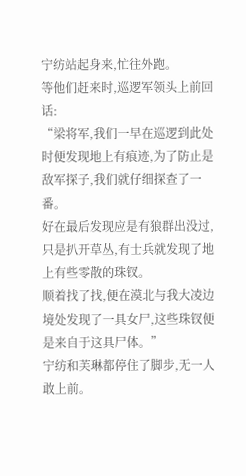宁纺站起身来,忙往外跑。
等他们赶来时,巡逻军领头上前回话:
“梁将军,我们一早在巡逻到此处时便发现地上有痕迹,为了防止是敌军探子,我们就仔细探查了一番。
好在最后发现应是有狼群出没过,只是扒开草丛,有士兵就发现了地上有些零散的珠钗。
顺着找了找,便在漠北与我大凌边境处发现了一具女尸,这些珠钗便是来自于这具尸体。”
宁纺和芙琳都停住了脚步,无一人敢上前。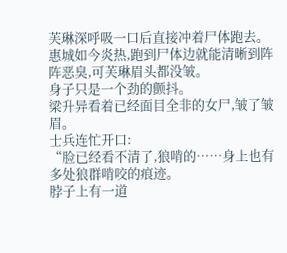芙琳深呼吸一口后直接冲着尸体跑去。
惠城如今炎热,跑到尸体边就能清晰到阵阵恶臭,可芙琳眉头都没皱。
身子只是一个劲的颤抖。
梁升异看着已经面目全非的女尸,皱了皱眉。
士兵连忙开口:
“脸已经看不清了,狼啃的……身上也有多处狼群啃咬的痕迹。
脖子上有一道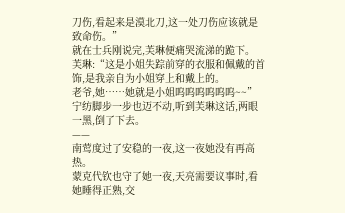刀伤,看起来是漠北刀,这一处刀伤应该就是致命伤。”
就在士兵刚说完,芙琳便痛哭流涕的跪下。
芙琳:“这是小姐失踪前穿的衣服和佩戴的首饰,是我亲自为小姐穿上和戴上的。
老爷,她……她就是小姐呜呜呜呜呜呜~~”
宁纺脚步一步也迈不动,听到芙琳这话,两眼一黑,倒了下去。
——
南莺度过了安稳的一夜,这一夜她没有再高热。
蒙克代钦也守了她一夜,天亮需要议事时,看她睡得正熟,交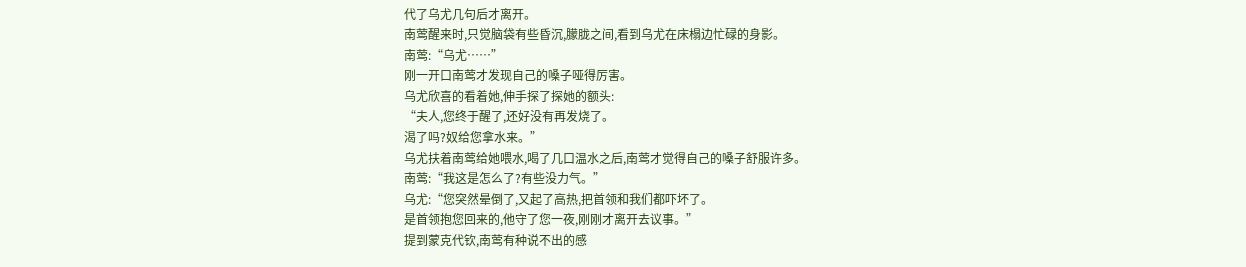代了乌尤几句后才离开。
南莺醒来时,只觉脑袋有些昏沉,朦胧之间,看到乌尤在床榻边忙碌的身影。
南莺:“乌尤……”
刚一开口南莺才发现自己的嗓子哑得厉害。
乌尤欣喜的看着她,伸手探了探她的额头:
“夫人,您终于醒了,还好没有再发烧了。
渴了吗?奴给您拿水来。”
乌尤扶着南莺给她喂水,喝了几口温水之后,南莺才觉得自己的嗓子舒服许多。
南莺:“我这是怎么了?有些没力气。”
乌尤:“您突然晕倒了,又起了高热,把首领和我们都吓坏了。
是首领抱您回来的,他守了您一夜,刚刚才离开去议事。”
提到蒙克代钦,南莺有种说不出的感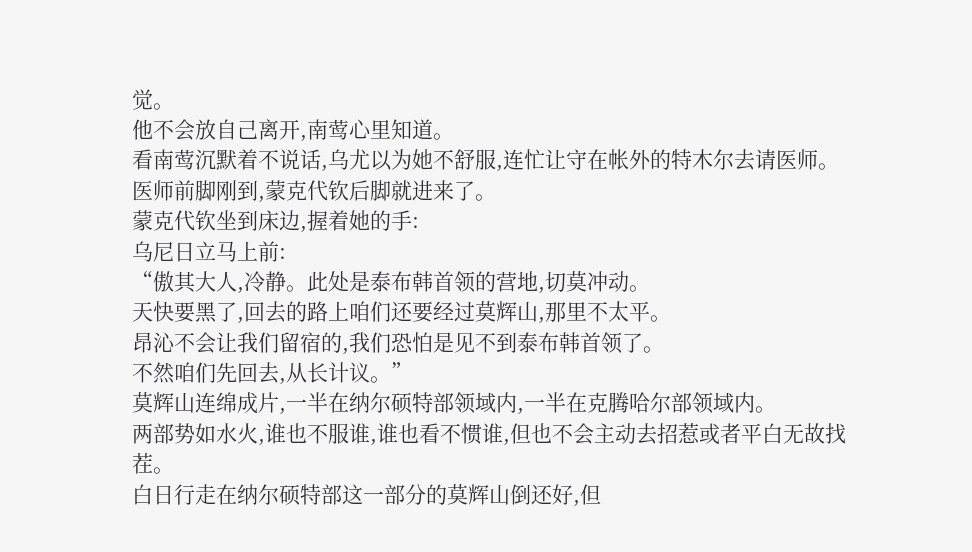觉。
他不会放自己离开,南莺心里知道。
看南莺沉默着不说话,乌尤以为她不舒服,连忙让守在帐外的特木尔去请医师。
医师前脚刚到,蒙克代钦后脚就进来了。
蒙克代钦坐到床边,握着她的手:
乌尼日立马上前:
“傲其大人,冷静。此处是泰布韩首领的营地,切莫冲动。
天快要黑了,回去的路上咱们还要经过莫辉山,那里不太平。
昂沁不会让我们留宿的,我们恐怕是见不到泰布韩首领了。
不然咱们先回去,从长计议。”
莫辉山连绵成片,一半在纳尔硕特部领域内,一半在克腾哈尔部领域内。
两部势如水火,谁也不服谁,谁也看不惯谁,但也不会主动去招惹或者平白无故找茬。
白日行走在纳尔硕特部这一部分的莫辉山倒还好,但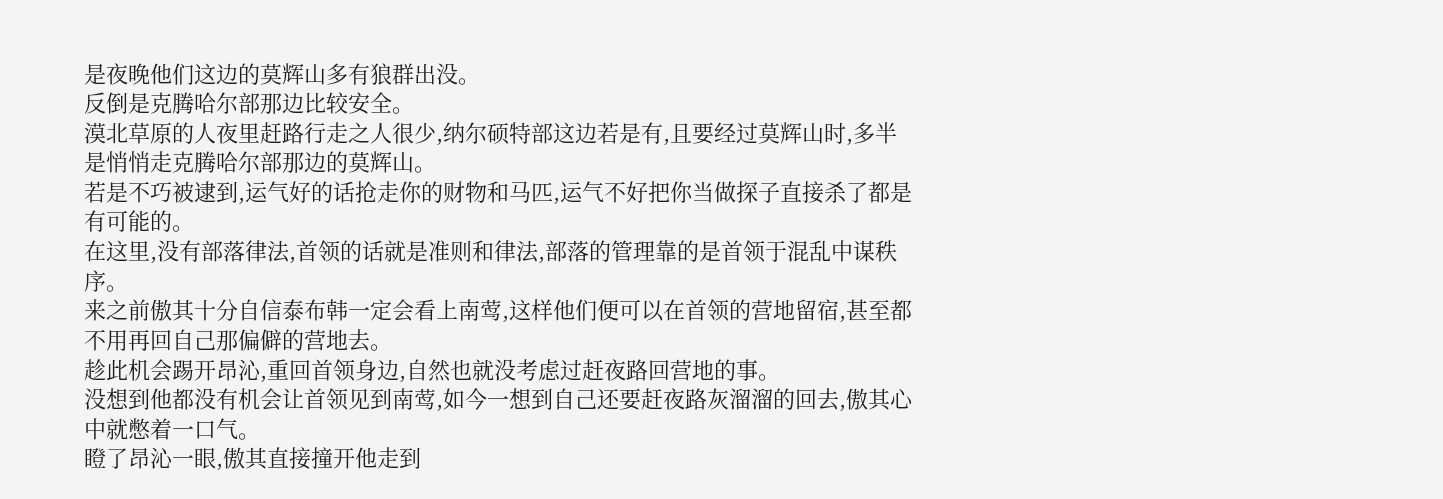是夜晚他们这边的莫辉山多有狼群出没。
反倒是克腾哈尔部那边比较安全。
漠北草原的人夜里赶路行走之人很少,纳尔硕特部这边若是有,且要经过莫辉山时,多半是悄悄走克腾哈尔部那边的莫辉山。
若是不巧被逮到,运气好的话抢走你的财物和马匹,运气不好把你当做探子直接杀了都是有可能的。
在这里,没有部落律法,首领的话就是准则和律法,部落的管理靠的是首领于混乱中谋秩序。
来之前傲其十分自信泰布韩一定会看上南莺,这样他们便可以在首领的营地留宿,甚至都不用再回自己那偏僻的营地去。
趁此机会踢开昂沁,重回首领身边,自然也就没考虑过赶夜路回营地的事。
没想到他都没有机会让首领见到南莺,如今一想到自己还要赶夜路灰溜溜的回去,傲其心中就憋着一口气。
瞪了昂沁一眼,傲其直接撞开他走到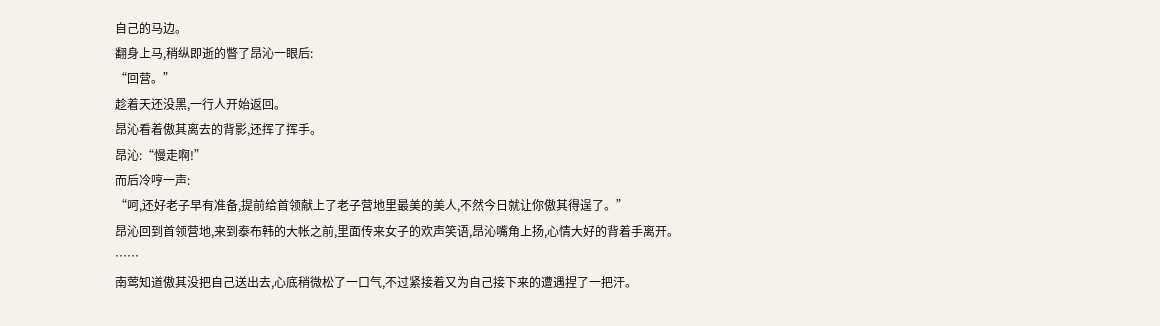自己的马边。
翻身上马,稍纵即逝的瞥了昂沁一眼后:
“回营。”
趁着天还没黑,一行人开始返回。
昂沁看着傲其离去的背影,还挥了挥手。
昂沁:“慢走啊!”
而后冷哼一声:
“呵,还好老子早有准备,提前给首领献上了老子营地里最美的美人,不然今日就让你傲其得逞了。”
昂沁回到首领营地,来到泰布韩的大帐之前,里面传来女子的欢声笑语,昂沁嘴角上扬,心情大好的背着手离开。
……
南莺知道傲其没把自己送出去,心底稍微松了一口气,不过紧接着又为自己接下来的遭遇捏了一把汗。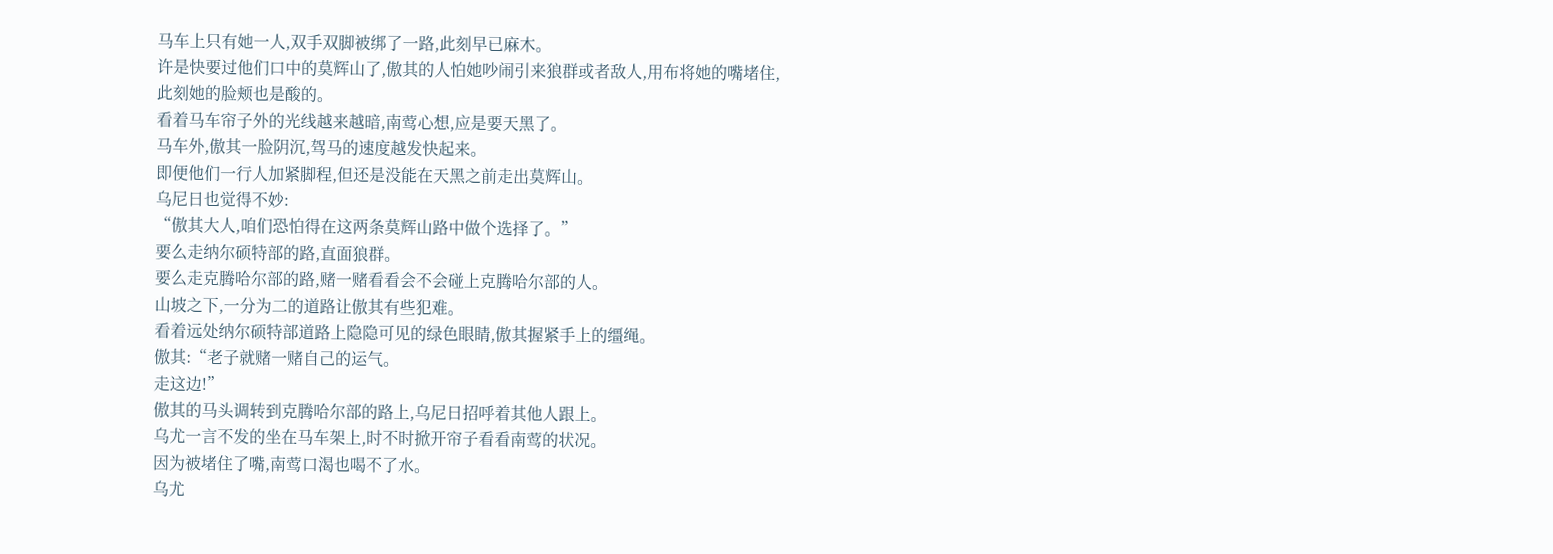马车上只有她一人,双手双脚被绑了一路,此刻早已麻木。
许是快要过他们口中的莫辉山了,傲其的人怕她吵闹引来狼群或者敌人,用布将她的嘴堵住,此刻她的脸颊也是酸的。
看着马车帘子外的光线越来越暗,南莺心想,应是要天黑了。
马车外,傲其一脸阴沉,驾马的速度越发快起来。
即便他们一行人加紧脚程,但还是没能在天黑之前走出莫辉山。
乌尼日也觉得不妙:
“傲其大人,咱们恐怕得在这两条莫辉山路中做个选择了。”
要么走纳尔硕特部的路,直面狼群。
要么走克腾哈尔部的路,赌一赌看看会不会碰上克腾哈尔部的人。
山坡之下,一分为二的道路让傲其有些犯难。
看着远处纳尔硕特部道路上隐隐可见的绿色眼睛,傲其握紧手上的缰绳。
傲其:“老子就赌一赌自己的运气。
走这边!”
傲其的马头调转到克腾哈尔部的路上,乌尼日招呼着其他人跟上。
乌尤一言不发的坐在马车架上,时不时掀开帘子看看南莺的状况。
因为被堵住了嘴,南莺口渴也喝不了水。
乌尤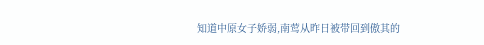知道中原女子娇弱,南莺从昨日被带回到傲其的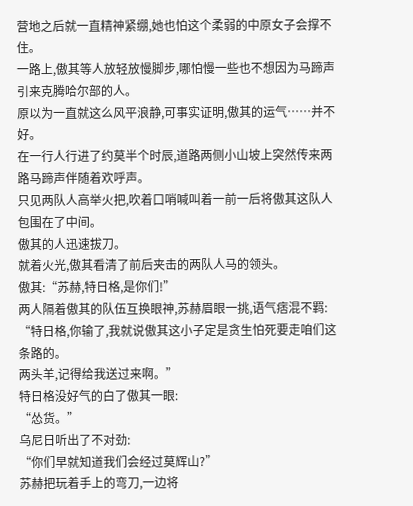营地之后就一直精神紧绷,她也怕这个柔弱的中原女子会撑不住。
一路上,傲其等人放轻放慢脚步,哪怕慢一些也不想因为马蹄声引来克腾哈尔部的人。
原以为一直就这么风平浪静,可事实证明,傲其的运气……并不好。
在一行人行进了约莫半个时辰,道路两侧小山坡上突然传来两路马蹄声伴随着欢呼声。
只见两队人高举火把,吹着口哨喊叫着一前一后将傲其这队人包围在了中间。
傲其的人迅速拔刀。
就着火光,傲其看清了前后夹击的两队人马的领头。
傲其:“苏赫,特日格,是你们!”
两人隔着傲其的队伍互换眼神,苏赫眉眼一挑,语气痞混不羁:
“特日格,你输了,我就说傲其这小子定是贪生怕死要走咱们这条路的。
两头羊,记得给我送过来啊。”
特日格没好气的白了傲其一眼:
“怂货。”
乌尼日听出了不对劲:
“你们早就知道我们会经过莫辉山?”
苏赫把玩着手上的弯刀,一边将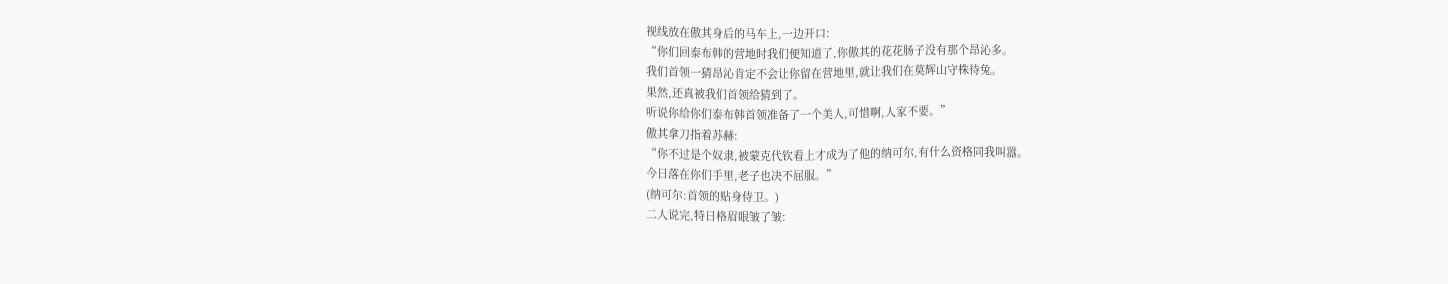视线放在傲其身后的马车上,一边开口:
“你们回泰布韩的营地时我们便知道了,你傲其的花花肠子没有那个昂沁多。
我们首领一猜昂沁肯定不会让你留在营地里,就让我们在莫辉山守株待兔。
果然,还真被我们首领给猜到了。
听说你给你们泰布韩首领准备了一个美人,可惜啊,人家不要。”
傲其拿刀指着苏赫:
“你不过是个奴隶,被蒙克代钦看上才成为了他的纳可尔,有什么资格同我叫嚣。
今日落在你们手里,老子也决不屈服。”
(纳可尔:首领的贴身侍卫。)
二人说完,特日格眉眼皱了皱: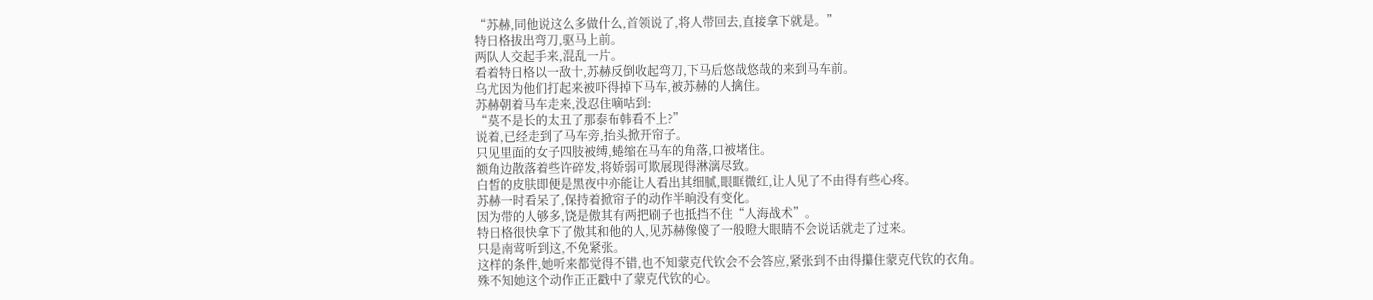“苏赫,同他说这么多做什么,首领说了,将人带回去,直接拿下就是。”
特日格拔出弯刀,驱马上前。
两队人交起手来,混乱一片。
看着特日格以一敌十,苏赫反倒收起弯刀,下马后悠哉悠哉的来到马车前。
乌尤因为他们打起来被吓得掉下马车,被苏赫的人擒住。
苏赫朝着马车走来,没忍住嘀咕到:
“莫不是长的太丑了那泰布韩看不上?”
说着,已经走到了马车旁,抬头掀开帘子。
只见里面的女子四肢被缚,蜷缩在马车的角落,口被堵住。
额角边散落着些许碎发,将娇弱可欺展现得淋漓尽致。
白皙的皮肤即便是黑夜中亦能让人看出其细腻,眼眶微红,让人见了不由得有些心疼。
苏赫一时看呆了,保持着掀帘子的动作半晌没有变化。
因为带的人够多,饶是傲其有两把刷子也抵挡不住“人海战术”。
特日格很快拿下了傲其和他的人,见苏赫像傻了一般瞪大眼睛不会说话就走了过来。
只是南莺听到这,不免紧张。
这样的条件,她听来都觉得不错,也不知蒙克代钦会不会答应,紧张到不由得攥住蒙克代钦的衣角。
殊不知她这个动作正正戳中了蒙克代钦的心。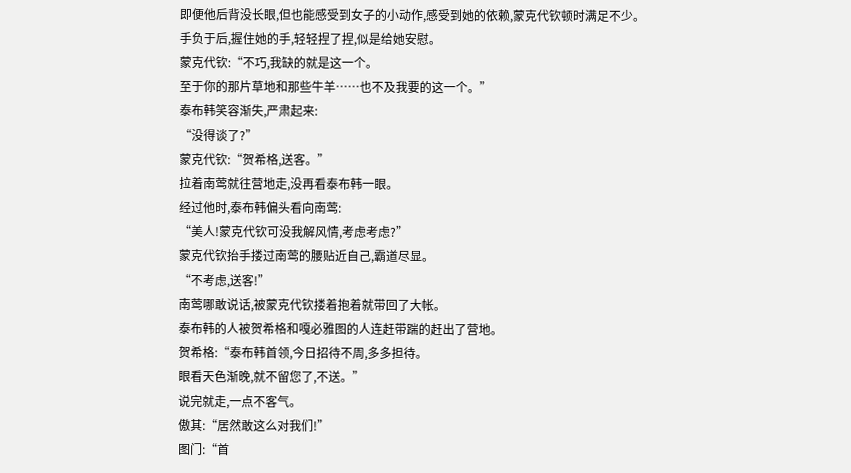即便他后背没长眼,但也能感受到女子的小动作,感受到她的依赖,蒙克代钦顿时满足不少。
手负于后,握住她的手,轻轻捏了捏,似是给她安慰。
蒙克代钦:“不巧,我缺的就是这一个。
至于你的那片草地和那些牛羊……也不及我要的这一个。”
泰布韩笑容渐失,严肃起来:
“没得谈了?”
蒙克代钦:“贺希格,送客。”
拉着南莺就往营地走,没再看泰布韩一眼。
经过他时,泰布韩偏头看向南莺:
“美人!蒙克代钦可没我解风情,考虑考虑?”
蒙克代钦抬手搂过南莺的腰贴近自己,霸道尽显。
“不考虑,送客!”
南莺哪敢说话,被蒙克代钦搂着抱着就带回了大帐。
泰布韩的人被贺希格和嘎必雅图的人连赶带踹的赶出了营地。
贺希格:“泰布韩首领,今日招待不周,多多担待。
眼看天色渐晚,就不留您了,不送。”
说完就走,一点不客气。
傲其:“居然敢这么对我们!”
图门:“首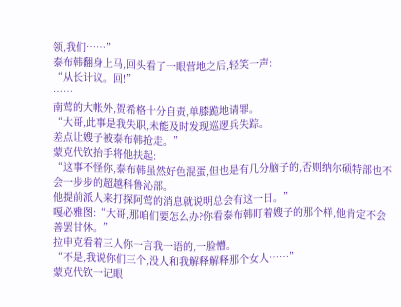领,我们……”
泰布韩翻身上马,回头看了一眼营地之后,轻笑一声:
“从长计议。回!”
……
南莺的大帐外,贺希格十分自责,单膝跪地请罪。
“大哥,此事是我失职,未能及时发现巡逻兵失踪。
差点让嫂子被泰布韩抢走。”
蒙克代钦抬手将他扶起:
“这事不怪你,泰布韩虽然好色混蛋,但也是有几分脑子的,否则纳尔硕特部也不会一步步的超越科鲁沁部。
他提前派人来打探阿莺的消息就说明总会有这一日。”
嘎必雅图:“大哥,那咱们要怎么办?你看泰布韩盯着嫂子的那个样,他肯定不会善罢甘休。”
拉申克看着三人你一言我一语的,一脸懵。
“不是,我说你们三个,没人和我解释解释那个女人……”
蒙克代钦一记眼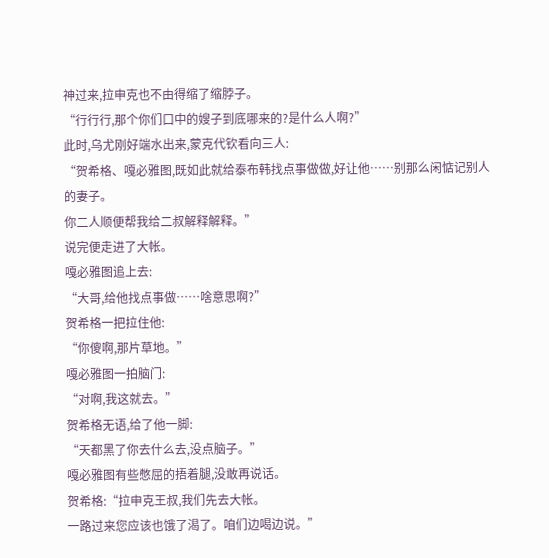神过来,拉申克也不由得缩了缩脖子。
“行行行,那个你们口中的嫂子到底哪来的?是什么人啊?”
此时,乌尤刚好端水出来,蒙克代钦看向三人:
“贺希格、嘎必雅图,既如此就给泰布韩找点事做做,好让他……别那么闲惦记别人的妻子。
你二人顺便帮我给二叔解释解释。”
说完便走进了大帐。
嘎必雅图追上去:
“大哥,给他找点事做……啥意思啊?”
贺希格一把拉住他:
“你傻啊,那片草地。”
嘎必雅图一拍脑门:
“对啊,我这就去。”
贺希格无语,给了他一脚:
“天都黑了你去什么去,没点脑子。”
嘎必雅图有些憋屈的捂着腿,没敢再说话。
贺希格:“拉申克王叔,我们先去大帐。
一路过来您应该也饿了渴了。咱们边喝边说。”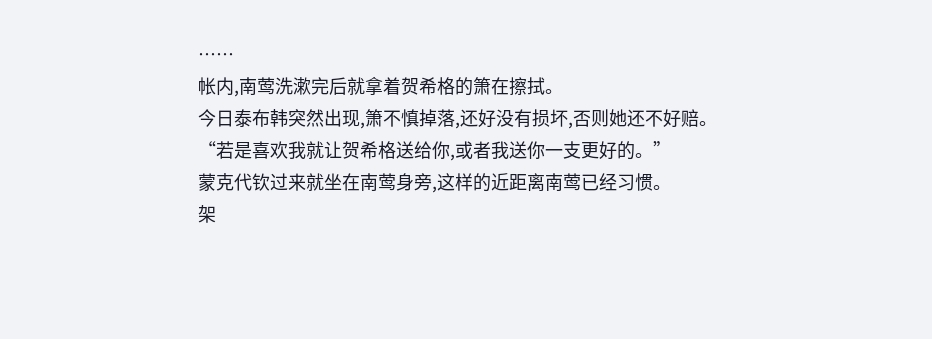……
帐内,南莺洗漱完后就拿着贺希格的箫在擦拭。
今日泰布韩突然出现,箫不慎掉落,还好没有损坏,否则她还不好赔。
“若是喜欢我就让贺希格送给你,或者我送你一支更好的。”
蒙克代钦过来就坐在南莺身旁,这样的近距离南莺已经习惯。
架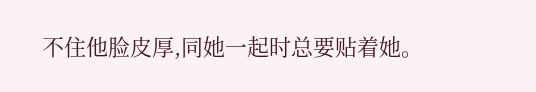不住他脸皮厚,同她一起时总要贴着她。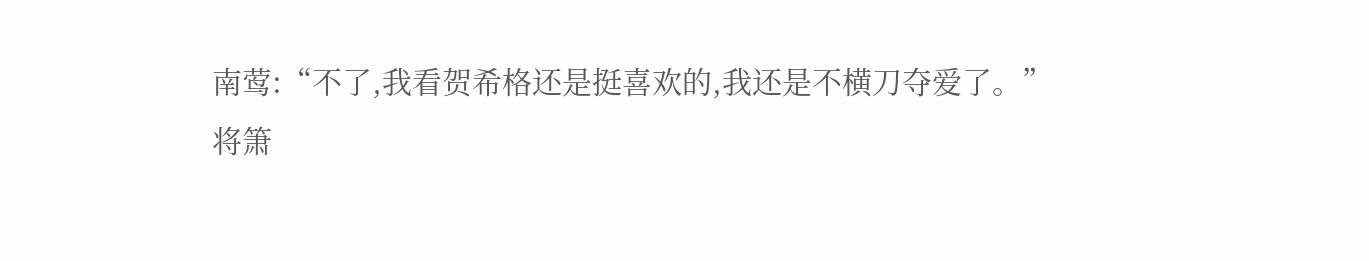南莺:“不了,我看贺希格还是挺喜欢的,我还是不横刀夺爱了。”
将箫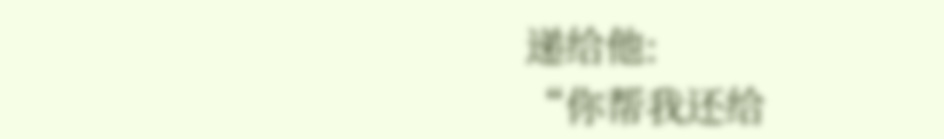递给他:
“你帮我还给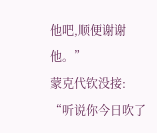他吧,顺便谢谢他。”
蒙克代钦没接:
“听说你今日吹了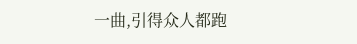一曲,引得众人都跑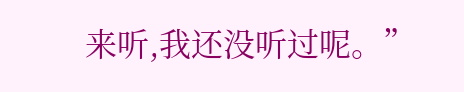来听,我还没听过呢。”